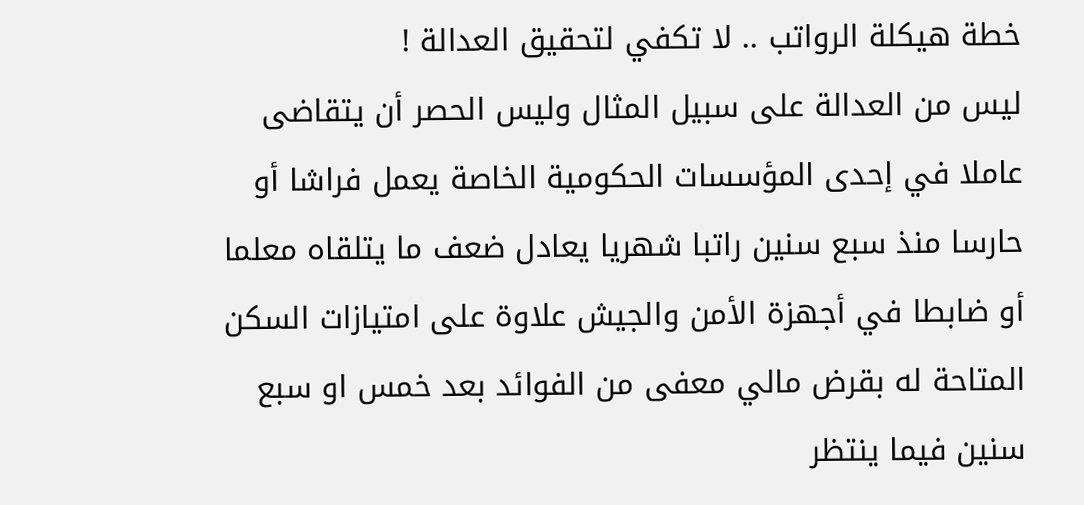خطة هيكلة الرواتب .. لا تكفي لتحقيق العدالة !
ليس من العدالة على سبيل المثال وليس الحصر أن يتقاضى عاملا في إحدى المؤسسات الحكومية الخاصة يعمل فراشا أو حارسا منذ سبع سنين راتبا شهريا يعادل ضعف ما يتلقاه معلما أو ضابطا في أجهزة الأمن والجيش علاوة على امتيازات السكن المتاحة له بقرض مالي معفى من الفوائد بعد خمس او سبع سنين فيما ينتظر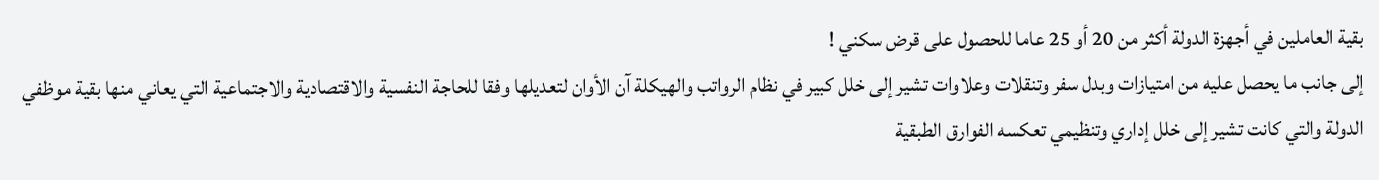بقية العاملين في أجهزة الدولة أكثر من 20 أو 25 عاما للحصول على قرض سكني !
إلى جانب ما يحصل عليه من امتيازات وبدل سفر وتنقلات وعلاوات تشير إلى خلل كبير في نظام الرواتب والهيكلة آن الأوان لتعديلها وفقا للحاجة النفسية والاقتصادية والاجتماعية التي يعاني منها بقية موظفي الدولة والتي كانت تشير إلى خلل إداري وتنظيمي تعكسه الفوارق الطبقية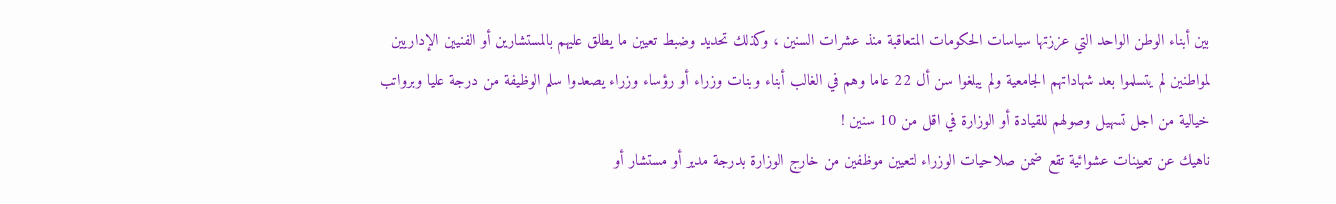بين أبناء الوطن الواحد التي عززتها سياسات الحكومات المتعاقبة منذ عشرات السنين ، وكذلك تحديد وضبط تعيين ما يطلق عليهم بالمستشارين أو الفنيين الإداريين لمواطنين لم يتسلموا بعد شهاداتهم الجامعية ولم يبلغوا سن أل 22 عاما وهم في الغالب أبناء وبنات وزراء أو رؤساء وزراء يصعدوا سلم الوظيفة من درجة عليا وبرواتب خيالية من اجل تسهيل وصولهم للقيادة أو الوزارة في اقل من 10 سنين !
ناهيك عن تعيينات عشوائية تقع ضمن صلاحيات الوزراء لتعيين موظفين من خارج الوزارة بدرجة مدير أو مستشار أو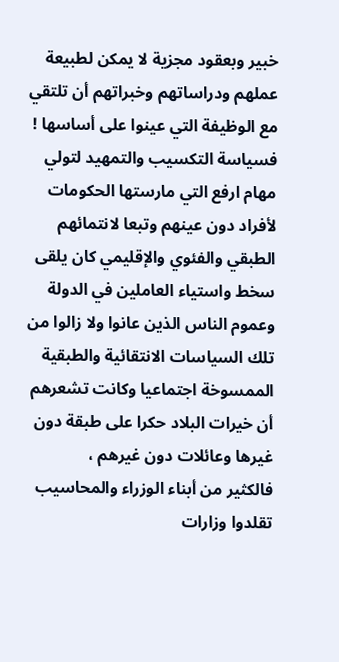خبير وبعقود مجزية لا يمكن لطبيعة عملهم ودراساتهم وخبراتهم أن تلتقي مع الوظيفة التي عينوا على أساسها ! فسياسة التكسيب والتمهيد لتولي مهام ارفع التي مارستها الحكومات لأفراد دون عينهم وتبعا لانتمائهم الطبقي والفئوي والإقليمي كان يلقى سخط واستياء العاملين في الدولة وعموم الناس الذين عانوا ولا زالوا من تلك السياسات الانتقائية والطبقية الممسوخة اجتماعيا وكانت تشعرهم أن خيرات البلاد حكرا على طبقة دون غيرها وعائلات دون غيرهم ،
فالكثير من أبناء الوزراء والمحاسيب تقلدوا وزارات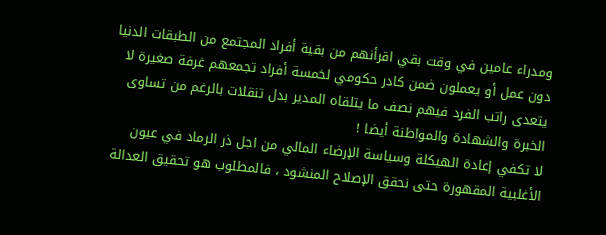ومدراء عامين في وقت بقي اقرأنهم من بقية أفراد المجتمع من الطبقات الدنيا دون عمل أو يعملون ضمن كادر حكومي لخمسة أفراد تجمعهم غرفة صغيرة لا يتعدى راتب الفرد فيهم نصف ما يتلقاه المدير بدل تنقلات بالرغم من تساوى الخبرة والشهادة والمواطنة أيضا !
لا تكفي إعادة الهيكلة وسياسة الإرضاء المالي من اجل ذر الرماد في عيون الأغلبية المقهورة حتى نحقق الإصلاح المنشود ، فالمطلوب هو تحقيق العدالة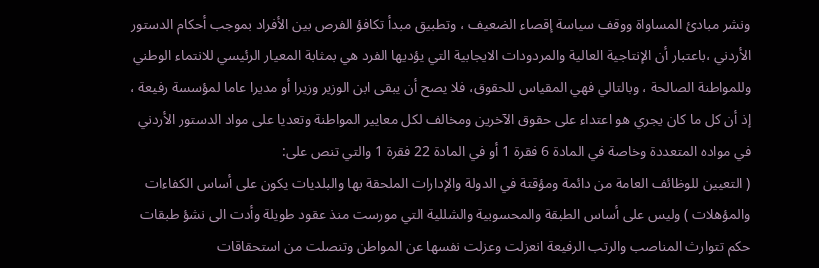ونشر مبادئ المساواة ووقف سياسة إقصاء الضعيف ، وتطبيق مبدأ تكافؤ الفرص بين الأفراد بموجب أحكام الدستور الأردني ،باعتبار أن الإنتاجية العالية والمردودات الايجابية التي يؤديها الفرد هي بمثابة المعيار الرئيسي للانتماء الوطني وللمواطنة الصالحة ، وبالتالي فهي المقياس للحقوق، فلا يصح أن يبقى ابن الوزير وزيرا أو مديرا عاما لمؤسسة رفيعة ، إذ أن كل ما كان يجري هو اعتداء على حقوق الآخرين ومخالف لكل معايير المواطنة وتعديا على مواد الدستور الأردني في مواده المتعددة وخاصة في المادة 6 فقرة 1 أو في المادة 22 فقرة 1 والتي تنص على:
( التعيين للوظائف العامة من دائمة ومؤقتة في الدولة والإدارات الملحقة بها والبلديات يكون على أساس الكفاءات والمؤهلات ) وليس على أساس الطبقة والمحسوبية والشللية التي مورست منذ عقود طويلة وأدت الى نشؤ طبقات حكم تتوارث المناصب والرتب الرفيعة انعزلت وعزلت نفسها عن المواطن وتنصلت من استحقاقات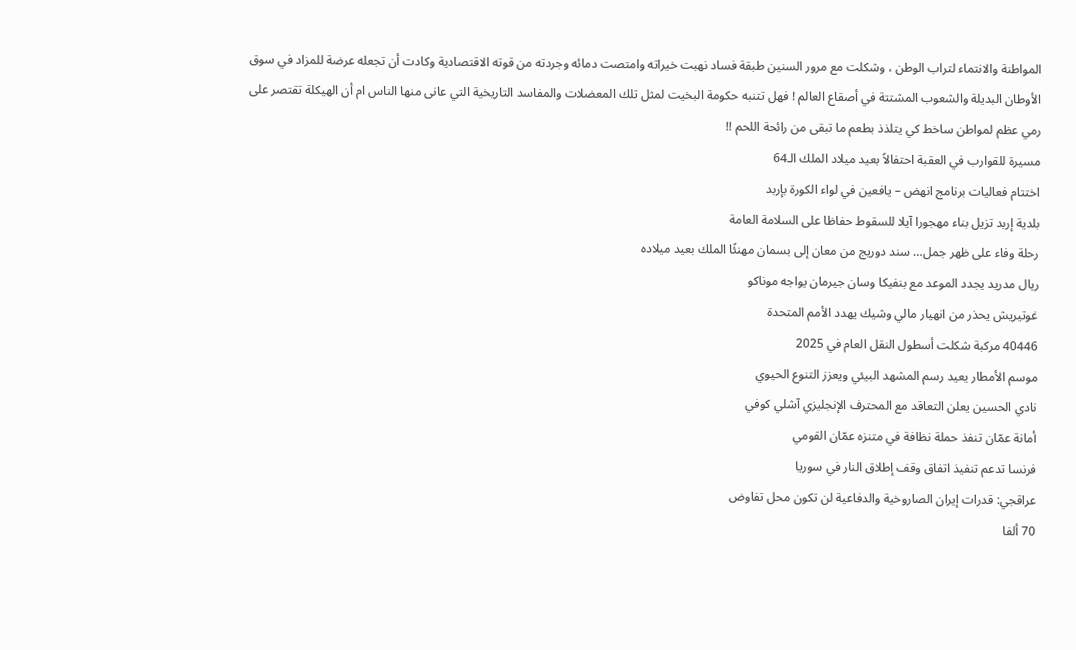المواطنة والانتماء لتراب الوطن ، وشكلت مع مرور السنين طبقة فساد نهبت خيراته وامتصت دمائه وجردته من قوته الاقتصادية وكادت أن تجعله عرضة للمزاد في سوق الأوطان البديلة والشعوب المشتتة في أصقاع العالم ! فهل تتنبه حكومة البخيت لمثل تلك المعضلات والمفاسد التاريخية التي عانى منها الناس ام أن الهيكلة تقتصر على رمي عظم لمواطن ساخط كي يتلذذ بطعم ما تبقى من رائحة اللحم !!
مسيرة للقوارب في العقبة احتفالاً بعيد ميلاد الملك الـ64
اختتام فعاليات برنامج انهض – يافعين في لواء الكورة بإربد
بلدية إربد تزيل بناء مهجورا آيلا للسقوط حفاظا على السلامة العامة
رحلة وفاء على ظهر جمل… سند دوريج من معان إلى بسمان مهنئًا الملك بعيد ميلاده
ريال مدريد يجدد الموعد مع بنفيكا وسان جيرمان يواجه موناكو
غوتيريش يحذر من انهيار مالي وشيك يهدد الأمم المتحدة
40446 مركبة شكلت أسطول النقل العام في 2025
موسم الأمطار يعيد رسم المشهد البيئي ويعزز التنوع الحيوي
نادي الحسين يعلن التعاقد مع المحترف الإنجليزي آشلي كوفي
أمانة عمّان تنفذ حملة نظافة في متنزه عمّان القومي
فرنسا تدعم تنفيذ اتفاق وقف إطلاق النار في سوريا
عراقجي: قدرات إيران الصاروخية والدفاعية لن تكون محل تفاوض
70 ألفا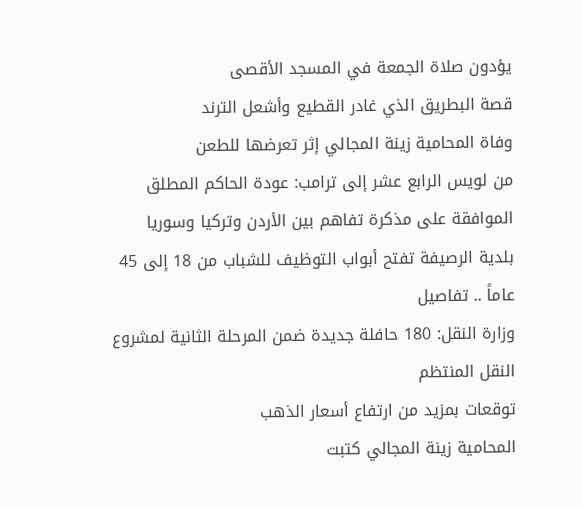يؤدون صلاة الجمعة في المسجد الأقصى
قصة البطريق الذي غادر القطيع وأشعل الترند
وفاة المحامية زينة المجالي إثر تعرضها للطعن
من لويس الرابع عشر إلى ترامب: عودة الحاكم المطلق
الموافقة على مذكرة تفاهم بين الأردن وتركيا وسوريا
بلدية الرصيفة تفتح أبواب التوظيف للشباب من 18 إلى 45 عاماً .. تفاصيل
وزارة النقل: 180 حافلة جديدة ضمن المرحلة الثانية لمشروع النقل المنتظم
توقعات بمزيد من ارتفاع أسعار الذهب
المحامية زينة المجالي كتبت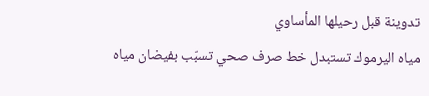تدوينة قبل رحيلها المأساوي
مياه اليرموك تستبدل خط صرف صحي تسبّب بفيضان مياه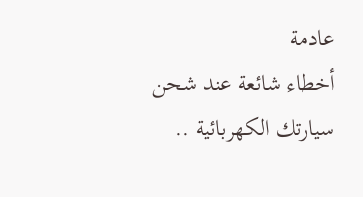عادمة
أخطاء شائعة عند شحن سيارتك الكهربائية ..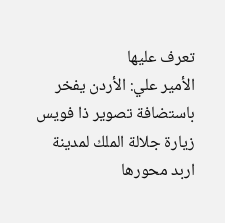تعرف عليها
الأمير علي: الأردن يفخر باستضافة تصوير ذا فويس
زيارة جلالة الملك لمدينة اربد محورها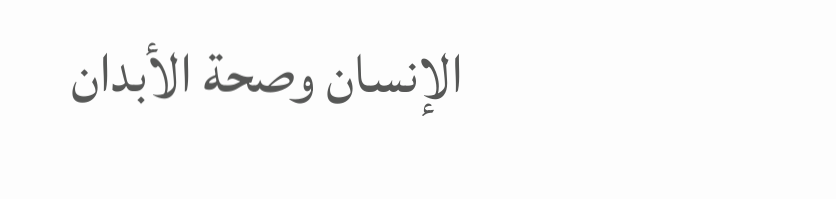الإنسان وصحة الأبدان